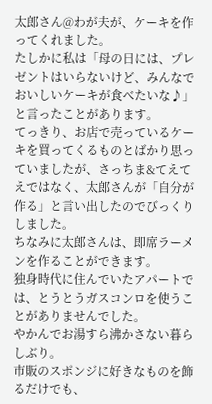太郎さん@わが夫が、ケーキを作ってくれました。
たしかに私は「母の日には、プレゼントはいらないけど、みんなでおいしいケーキが食べたいな♪」と言ったことがあります。
てっきり、お店で売っているケーキを買ってくるものとばかり思っていましたが、さっちま&てえてえではなく、太郎さんが「自分が作る」と言い出したのでびっくりしました。
ちなみに太郎さんは、即席ラーメンを作ることができます。
独身時代に住んでいたアパートでは、とうとうガスコンロを使うことがありませんでした。
やかんでお湯すら沸かさない暮らしぶり。
市販のスポンジに好きなものを飾るだけでも、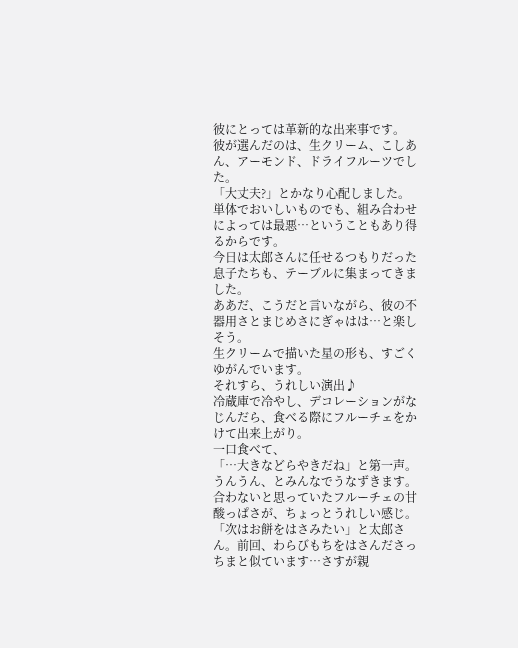彼にとっては革新的な出来事です。
彼が選んだのは、生クリーム、こしあん、アーモンド、ドライフルーツでした。
「大丈夫?」とかなり心配しました。
単体でおいしいものでも、組み合わせによっては最悪…ということもあり得るからです。
今日は太郎さんに任せるつもりだった息子たちも、テーブルに集まってきました。
ああだ、こうだと言いながら、彼の不器用さとまじめさにぎゃはは…と楽しそう。
生クリームで描いた星の形も、すごくゆがんでいます。
それすら、うれしい演出♪
冷蔵庫で冷やし、デコレーションがなじんだら、食べる際にフルーチェをかけて出来上がり。
一口食べて、
「…大きなどらやきだね」と第一声。うんうん、とみんなでうなずきます。
合わないと思っていたフルーチェの甘酸っぱさが、ちょっとうれしい感じ。
「次はお餅をはさみたい」と太郎さん。前回、わらびもちをはさんださっちまと似ています…さすが親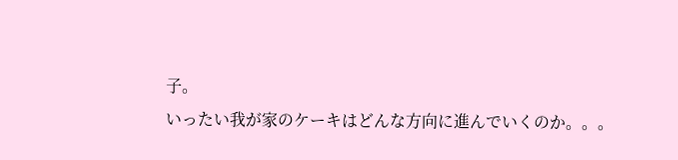子。
いったい我が家のケーキはどんな方向に進んでいくのか。。。